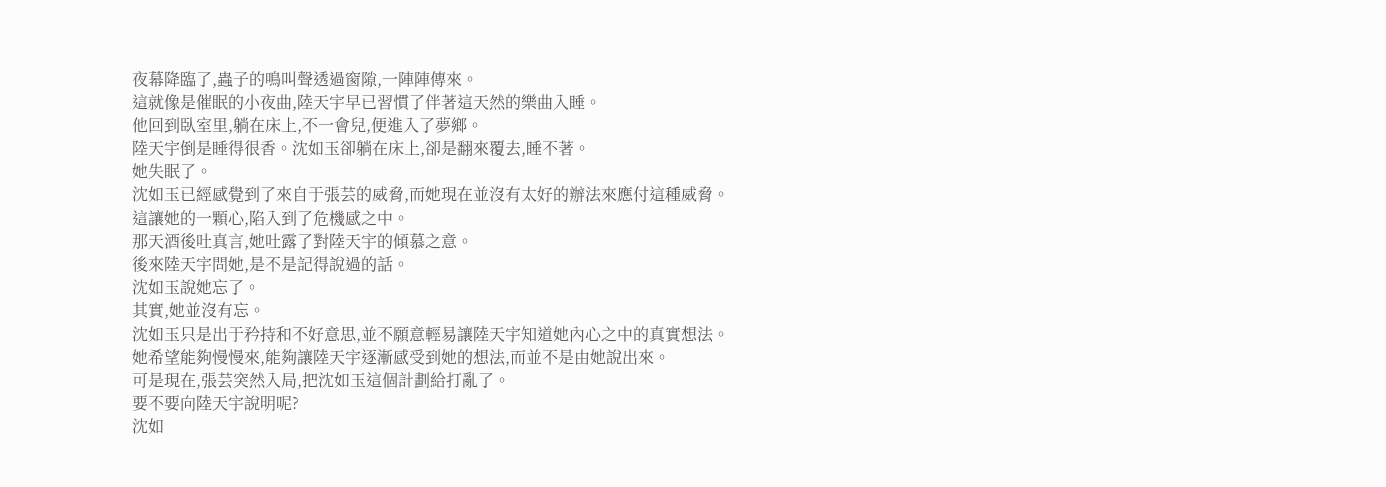夜幕降臨了,蟲子的鳴叫聲透過窗隙,一陣陣傳來。
這就像是催眠的小夜曲,陸天宇早已習慣了伴著這天然的樂曲入睡。
他回到臥室里,躺在床上,不一會兒,便進入了夢鄉。
陸天宇倒是睡得很香。沈如玉卻躺在床上,卻是翻來覆去,睡不著。
她失眠了。
沈如玉已經感覺到了來自于張芸的威脅,而她現在並沒有太好的辦法來應付這種威脅。
這讓她的一顆心,陷入到了危機感之中。
那天酒後吐真言,她吐露了對陸天宇的傾慕之意。
後來陸天宇問她,是不是記得說過的話。
沈如玉說她忘了。
其實,她並沒有忘。
沈如玉只是出于矜持和不好意思,並不願意輕易讓陸天宇知道她內心之中的真實想法。
她希望能夠慢慢來,能夠讓陸天宇逐漸感受到她的想法,而並不是由她說出來。
可是現在,張芸突然入局,把沈如玉這個計劃給打亂了。
要不要向陸天宇說明呢?
沈如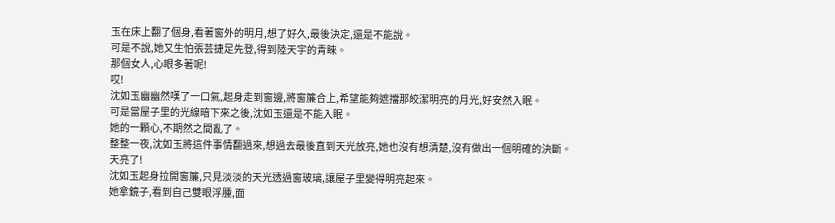玉在床上翻了個身,看著窗外的明月,想了好久,最後決定,還是不能說。
可是不說,她又生怕張芸捷足先登,得到陸天宇的青睞。
那個女人,心眼多著呢!
哎!
沈如玉幽幽然嘆了一口氣,起身走到窗邊,將窗簾合上,希望能夠遮擋那皎潔明亮的月光,好安然入眠。
可是當屋子里的光線暗下來之後,沈如玉還是不能入眠。
她的一顆心,不期然之間亂了。
整整一夜,沈如玉將這件事情翻過來,想過去最後直到天光放亮,她也沒有想清楚,沒有做出一個明確的決斷。
天亮了!
沈如玉起身拉開窗簾,只見淡淡的天光透過窗玻璃,讓屋子里變得明亮起來。
她拿鏡子,看到自己雙眼浮腫,面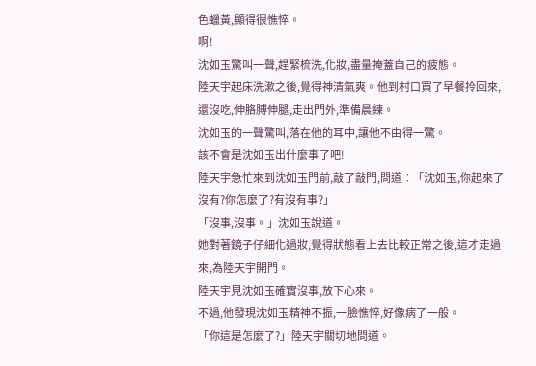色蠟黃,顯得很憔悴。
啊!
沈如玉驚叫一聲,趕緊梳洗,化妝,盡量掩蓋自己的疲態。
陸天宇起床洗漱之後,覺得神清氣爽。他到村口買了早餐拎回來,還沒吃,伸胳膊伸腿,走出門外,準備晨練。
沈如玉的一聲驚叫,落在他的耳中,讓他不由得一驚。
該不會是沈如玉出什麼事了吧!
陸天宇急忙來到沈如玉門前,敲了敲門,問道︰「沈如玉,你起來了沒有?你怎麼了?有沒有事?」
「沒事,沒事。」沈如玉說道。
她對著鏡子仔細化過妝,覺得狀態看上去比較正常之後,這才走過來,為陸天宇開門。
陸天宇見沈如玉確實沒事,放下心來。
不過,他發現沈如玉精神不振,一臉憔悴,好像病了一般。
「你這是怎麼了?」陸天宇關切地問道。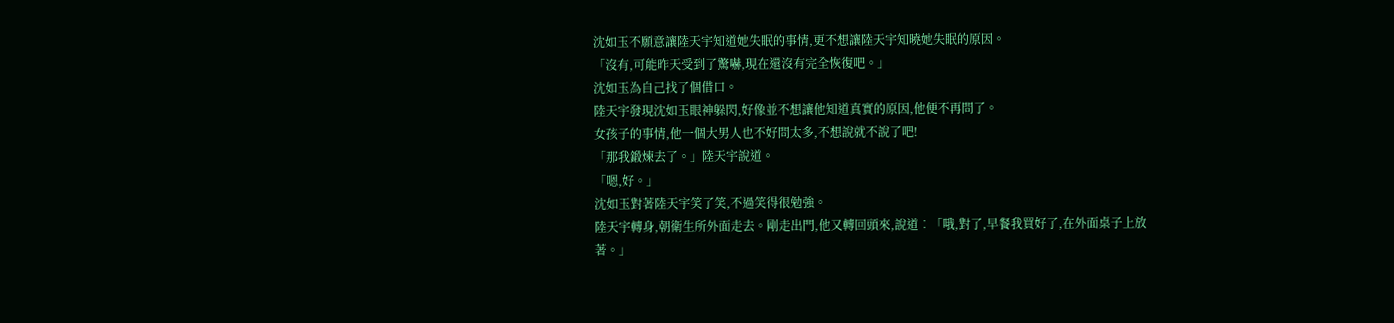沈如玉不願意讓陸天宇知道她失眠的事情,更不想讓陸天宇知曉她失眠的原因。
「沒有,可能昨天受到了驚嚇,現在還沒有完全恢復吧。」
沈如玉為自己找了個借口。
陸天宇發現沈如玉眼神躲閃,好像並不想讓他知道真實的原因,他便不再問了。
女孩子的事情,他一個大男人也不好問太多,不想說就不說了吧!
「那我鍛煉去了。」陸天宇說道。
「嗯,好。」
沈如玉對著陸天宇笑了笑,不過笑得很勉強。
陸天宇轉身,朝衛生所外面走去。剛走出門,他又轉回頭來,說道︰「哦,對了,早餐我買好了,在外面桌子上放著。」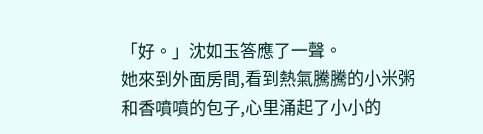「好。」沈如玉答應了一聲。
她來到外面房間,看到熱氣騰騰的小米粥和香噴噴的包子,心里涌起了小小的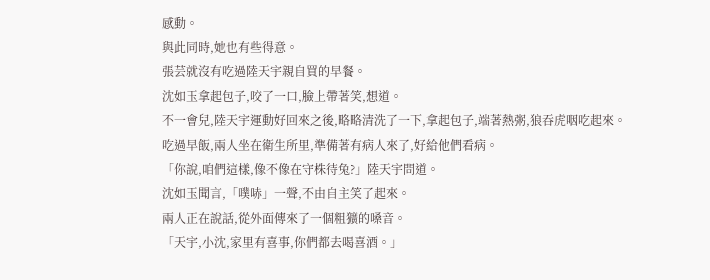感動。
與此同時,她也有些得意。
張芸就沒有吃過陸天宇親自買的早餐。
沈如玉拿起包子,咬了一口,臉上帶著笑,想道。
不一會兒,陸天宇運動好回來之後,略略清洗了一下,拿起包子,端著熱粥,狼吞虎咽吃起來。
吃過早飯,兩人坐在衛生所里,準備著有病人來了,好給他們看病。
「你說,咱們這樣,像不像在守株待兔?」陸天宇問道。
沈如玉聞言,「噗哧」一聲,不由自主笑了起來。
兩人正在說話,從外面傳來了一個粗獷的嗓音。
「天宇,小沈,家里有喜事,你們都去喝喜酒。」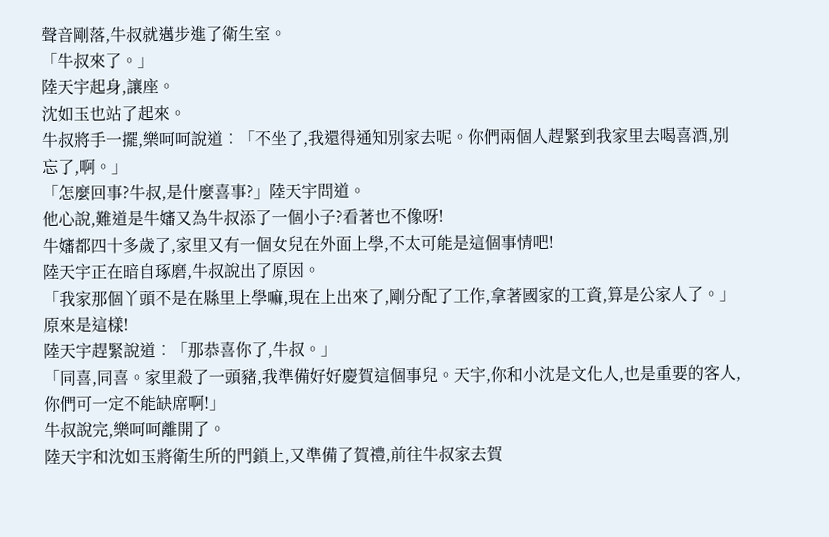聲音剛落,牛叔就邁步進了衛生室。
「牛叔來了。」
陸天宇起身,讓座。
沈如玉也站了起來。
牛叔將手一擺,樂呵呵說道︰「不坐了,我還得通知別家去呢。你們兩個人趕緊到我家里去喝喜酒,別忘了,啊。」
「怎麼回事?牛叔,是什麼喜事?」陸天宇問道。
他心說,難道是牛嬸又為牛叔添了一個小子?看著也不像呀!
牛嬸都四十多歲了,家里又有一個女兒在外面上學,不太可能是這個事情吧!
陸天宇正在暗自琢磨,牛叔說出了原因。
「我家那個丫頭不是在縣里上學嘛,現在上出來了,剛分配了工作,拿著國家的工資,算是公家人了。」
原來是這樣!
陸天宇趕緊說道︰「那恭喜你了,牛叔。」
「同喜,同喜。家里殺了一頭豬,我準備好好慶賀這個事兒。天宇,你和小沈是文化人,也是重要的客人,你們可一定不能缺席啊!」
牛叔說完,樂呵呵離開了。
陸天宇和沈如玉將衛生所的門鎖上,又準備了賀禮,前往牛叔家去賀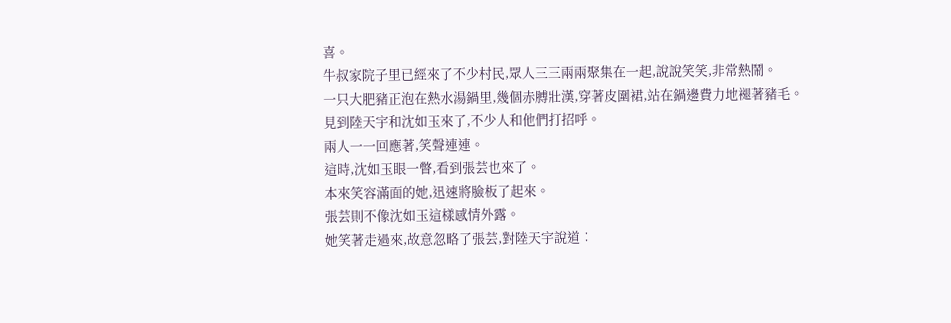喜。
牛叔家院子里已經來了不少村民,眾人三三兩兩聚集在一起,說說笑笑,非常熱鬧。
一只大肥豬正泡在熱水湯鍋里,幾個赤膊壯漢,穿著皮圍裙,站在鍋邊費力地褪著豬毛。
見到陸天宇和沈如玉來了,不少人和他們打招呼。
兩人一一回應著,笑聲連連。
這時,沈如玉眼一瞥,看到張芸也來了。
本來笑容滿面的她,迅速將臉板了起來。
張芸則不像沈如玉這樣感情外露。
她笑著走過來,故意忽略了張芸,對陸天宇說道︰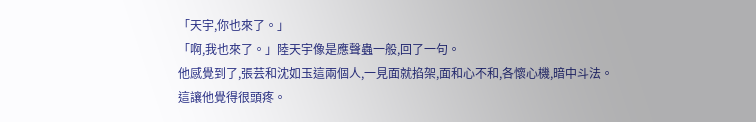「天宇,你也來了。」
「啊,我也來了。」陸天宇像是應聲蟲一般,回了一句。
他感覺到了,張芸和沈如玉這兩個人,一見面就掐架,面和心不和,各懷心機,暗中斗法。
這讓他覺得很頭疼。